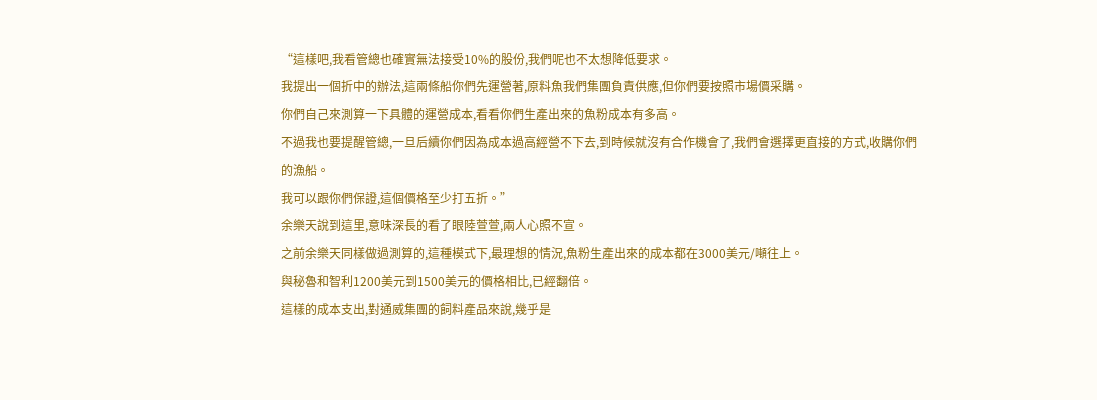“這樣吧,我看管總也確實無法接受10%的股份,我們呢也不太想降低要求。
我提出一個折中的辦法,這兩條船你們先運營著,原料魚我們集團負責供應,但你們要按照市場價采購。
你們自己來測算一下具體的運營成本,看看你們生產出來的魚粉成本有多高。
不過我也要提醒管總,一旦后續你們因為成本過高經營不下去,到時候就沒有合作機會了,我們會選擇更直接的方式,收購你們的漁船。
我可以跟你們保證,這個價格至少打五折。”
余樂天說到這里,意味深長的看了眼陸萱萱,兩人心照不宣。
之前余樂天同樣做過測算的,這種模式下,最理想的情況,魚粉生產出來的成本都在3000美元/噸往上。
與秘魯和智利1200美元到1500美元的價格相比,已經翻倍。
這樣的成本支出,對通威集團的飼料產品來說,幾乎是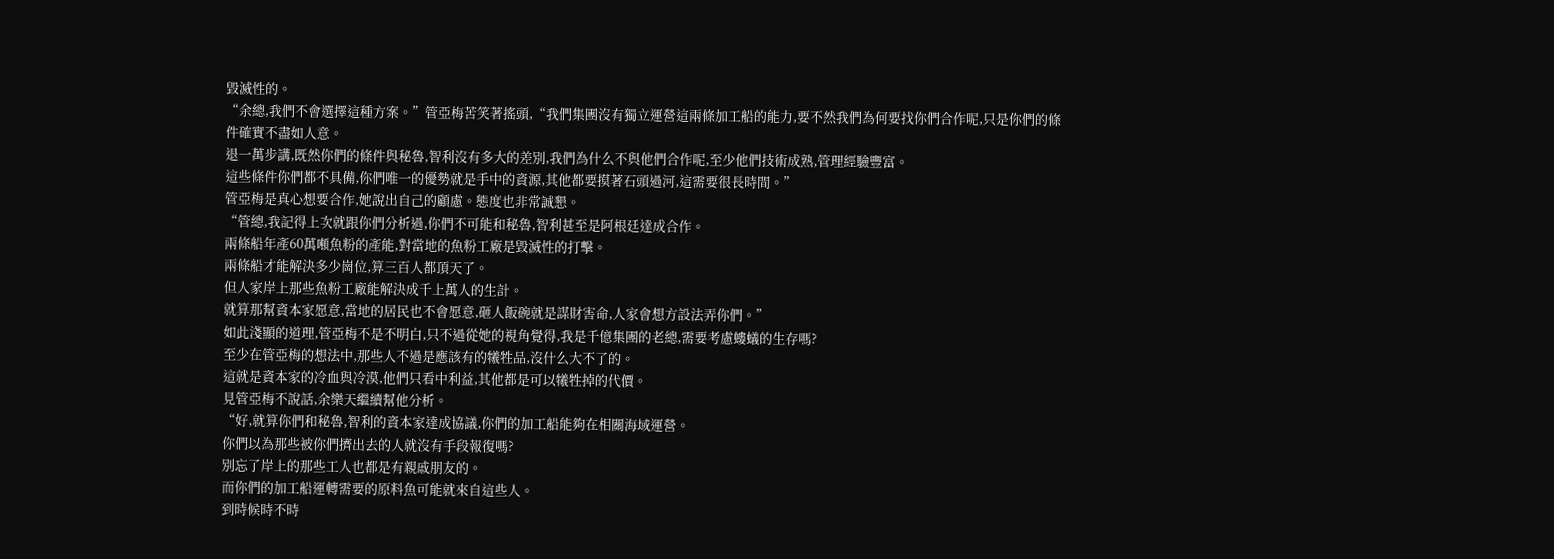毀滅性的。
“余總,我們不會選擇這種方案。”管亞梅苦笑著搖頭,“我們集團沒有獨立運營這兩條加工船的能力,要不然我們為何要找你們合作呢,只是你們的條件確實不盡如人意。
退一萬步講,既然你們的條件與秘魯,智利沒有多大的差別,我們為什么不與他們合作呢,至少他們技術成熟,管理經驗豐富。
這些條件你們都不具備,你們唯一的優勢就是手中的資源,其他都要摸著石頭過河,這需要很長時間。”
管亞梅是真心想要合作,她說出自己的顧慮。態度也非常誠懇。
“管總,我記得上次就跟你們分析過,你們不可能和秘魯,智利甚至是阿根廷達成合作。
兩條船年產60萬噸魚粉的產能,對當地的魚粉工廠是毀滅性的打擊。
兩條船才能解決多少崗位,算三百人都頂天了。
但人家岸上那些魚粉工廠能解決成千上萬人的生計。
就算那幫資本家愿意,當地的居民也不會愿意,砸人飯碗就是謀財害命,人家會想方設法弄你們。”
如此淺顯的道理,管亞梅不是不明白,只不過從她的視角覺得,我是千億集團的老總,需要考慮螻蟻的生存嗎?
至少在管亞梅的想法中,那些人不過是應該有的犧牲品,沒什么大不了的。
這就是資本家的冷血與冷漠,他們只看中利益,其他都是可以犧牲掉的代價。
見管亞梅不說話,余樂天繼續幫他分析。
“好,就算你們和秘魯,智利的資本家達成協議,你們的加工船能夠在相關海域運營。
你們以為那些被你們擠出去的人就沒有手段報復嗎?
別忘了岸上的那些工人也都是有親戚朋友的。
而你們的加工船運轉需要的原料魚可能就來自這些人。
到時候時不時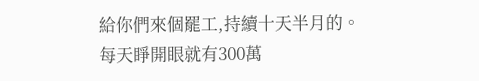給你們來個罷工,持續十天半月的。
每天睜開眼就有300萬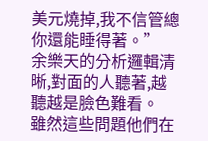美元燒掉,我不信管總你還能睡得著。”
余樂天的分析邏輯清晰,對面的人聽著,越聽越是臉色難看。
雖然這些問題他們在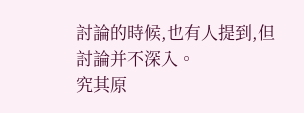討論的時候,也有人提到,但討論并不深入。
究其原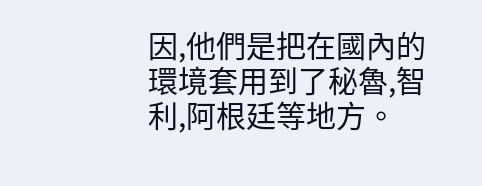因,他們是把在國內的環境套用到了秘魯,智利,阿根廷等地方。